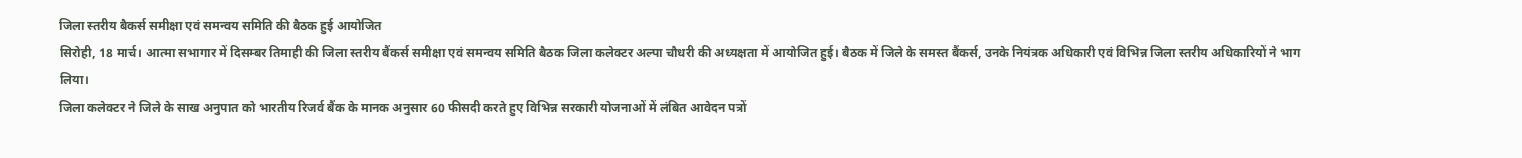जिला स्तरीय बैकर्स समीक्षा एवं समन्वय समिति की बैठक हुई आयोजित
सिरोही, 18 मार्च। आत्मा सभागार में दिसम्बर तिमाही की जिला स्तरीय बैंकर्स समीक्षा एवं समन्वय समिति बैठक जिला कलेक्टर अल्पा चौधरी की अध्यक्षता में आयोजित हुई। बैठक में जिले के समस्त बैंकर्स, उनके नियंत्रक अधिकारी एवं विभिन्न जिला स्तरीय अधिकारियों ने भाग लिया।
जिला कलेक्टर ने जिले के साख अनुपात को भारतीय रिजर्व बैंक के मानक अनुसार 60 फीसदी करते हुए विभिन्न सरकारी योजनाओं में लंबित आवेदन पत्रों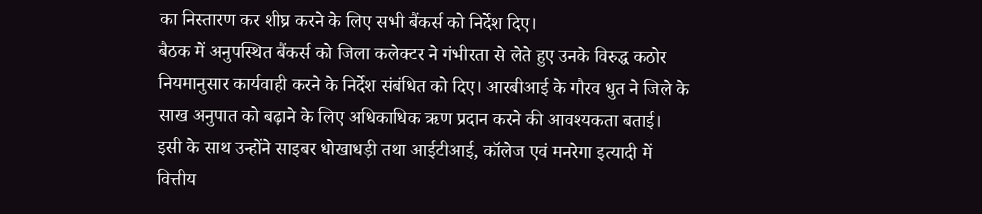का निस्तारण कर शीघ्र करने के लिए सभी बैंकर्स को निर्देश दिए।
बैठक में अनुपस्थित बैंकर्स को जिला कलेक्टर ने गंभीरता से लेते हुए उनके विरुद्ध कठोर नियमानुसार कार्यवाही करने के निर्देश संबंधित को दिए। आरबीआई के गौरव धुत ने जिले के साख अनुपात को बढ़ाने के लिए अधिकाधिक ऋण प्रदान करने की आवश्यकता बताई। इसी के साथ उन्होंने साइबर धोखाधड़ी तथा आईटीआई, कॉलेज एवं मनरेगा इत्यादी में वित्तीय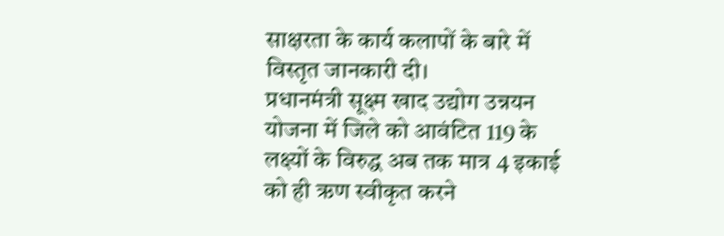साक्षरता के कार्य कलापों के बारे में विस्तृत जानकारी दी।
प्रधानमंत्री सूक्ष्म खाद उद्योग उन्नयन योजना में जिले को आवंटित 119 के लक्ष्यों के विरुद्ध अब तक मात्र 4 इकाई को ही ऋण स्वीकृत करने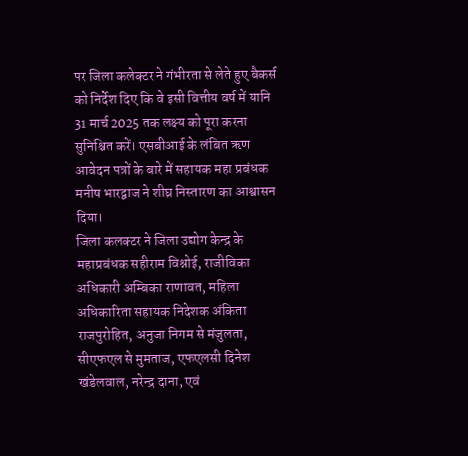पर जिला कलेक्टर ने गंभीरता से लेते हुए बैकर्स को निर्देश दिए कि वे इसी वित्तीय वर्ष में यानि 31 मार्च 2025 तक लक्ष्य को पूरा करना सुनिश्चित करें। एसबीआई के लंबित ऋण आवेदन पत्रों के बारे में सहायक महा प्रबंधक मनीष भारद्वाज ने शीघ्र निस्तारण का आश्वासन दिया।
जिला कलक्टर ने जिला उद्योग केन्द्र के महाप्रबंधक सहीराम विश्नोई, राजीविका अधिकारी अम्बिका राणावत, महिला अधिकारिता सहायक निदेशक अंकिता राजपुरोहित, अनुजा निगम से मंजुलता, सीएफएल से मुमताज, एफएलसी दिनेश खंडेलवाल, नरेन्द्र दाना, एवं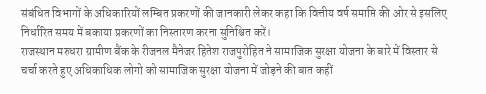संबंधित विभागों के अधिकारियों लम्बित प्रकरणों की जानकारी लेकर कहा कि वित्तीय वर्ष समाप्ति की ओर से इसलिए निर्धारित समय में बकाया प्रकरणों का निस्तारण करना सुनिश्चित करें।
राजस्थान मरुधरा ग्रामीण बैंक के रीजनल मैनेजर हितेश राजपुरोहित ने सामाजिक सुरक्षा योजना के बारे में विस्तार से चर्चा करते हुए अधिकाधिक लोगो को सामाजिक सुरक्षा योजना में जोड़ने की बात कहीं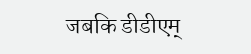जबकि डीडीएम्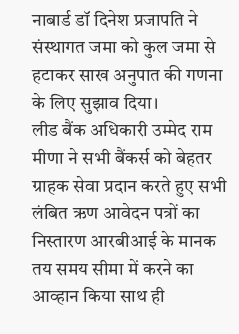नाबार्ड डॉ दिनेश प्रजापति ने संस्थागत जमा को कुल जमा से हटाकर साख अनुपात की गणना के लिए सुझाव दिया।
लीड बैंक अधिकारी उम्मेद राम मीणा ने सभी बैंकर्स को बेहतर ग्राहक सेवा प्रदान करते हुए सभी लंबित ऋण आवेदन पत्रों का निस्तारण आरबीआई के मानक तय समय सीमा में करने का आव्हान किया साथ ही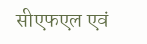सीएफएल एवं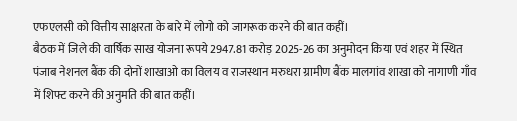एफएलसी को वित्तीय साक्षरता के बारे में लोगो को जागरूक करने की बात कहीं।
बैठक में जिले की वार्षिक साख योजना रूपये 2947.81 करोड़ 2025-26 का अनुमोदन किया एवं शहर में स्थित पंजाब नेशनल बैंक की दोनों शाखाओ का विलय व राजस्थान मरुधरा ग्रामीण बैंक मालगांव शाखा को नागाणी गाँव में शिफ्ट करने की अनुमति की बात कहीं।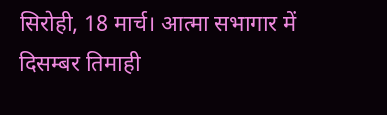सिरोही, 18 मार्च। आत्मा सभागार में दिसम्बर तिमाही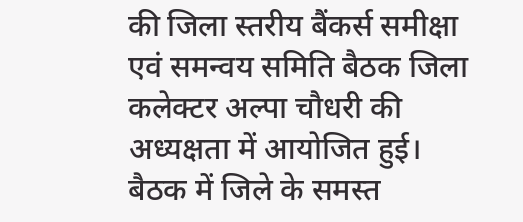की जिला स्तरीय बैंकर्स समीक्षा एवं समन्वय समिति बैठक जिला कलेक्टर अल्पा चौधरी की अध्यक्षता में आयोजित हुई। बैठक में जिले के समस्त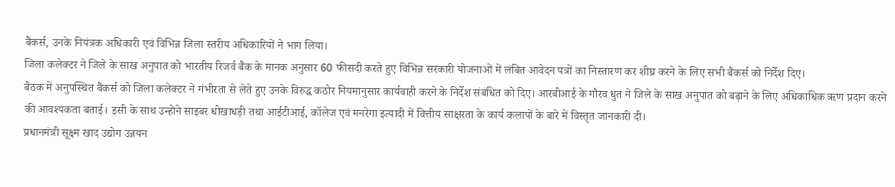बैंकर्स, उनके नियंत्रक अधिकारी एवं विभिन्न जिला स्तरीय अधिकारियों ने भाग लिया।
जिला कलेक्टर ने जिले के साख अनुपात को भारतीय रिजर्व बैंक के मानक अनुसार 60 फीसदी करते हुए विभिन्न सरकारी योजनाओं में लंबित आवेदन पत्रों का निस्तारण कर शीघ्र करने के लिए सभी बैंकर्स को निर्देश दिए।
बैठक में अनुपस्थित बैंकर्स को जिला कलेक्टर ने गंभीरता से लेते हुए उनके विरुद्ध कठोर नियमानुसार कार्यवाही करने के निर्देश संबंधित को दिए। आरबीआई के गौरव धुत ने जिले के साख अनुपात को बढ़ाने के लिए अधिकाधिक ऋण प्रदान करने की आवश्यकता बताई। इसी के साथ उन्होंने साइबर धोखाधड़ी तथा आईटीआई, कॉलेज एवं मनरेगा इत्यादी में वित्तीय साक्षरता के कार्य कलापों के बारे में विस्तृत जानकारी दी।
प्रधानमंत्री सूक्ष्म खाद उद्योग उन्नयन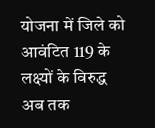योजना में जिले को आवंटित 119 के लक्ष्यों के विरुद्ध अब तक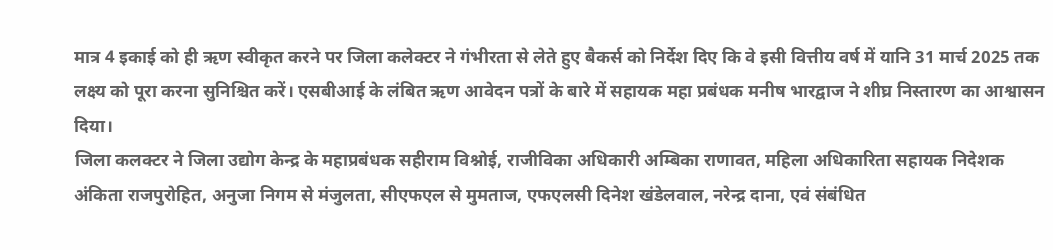मात्र 4 इकाई को ही ऋण स्वीकृत करने पर जिला कलेक्टर ने गंभीरता से लेते हुए बैकर्स को निर्देश दिए कि वे इसी वित्तीय वर्ष में यानि 31 मार्च 2025 तक लक्ष्य को पूरा करना सुनिश्चित करें। एसबीआई के लंबित ऋण आवेदन पत्रों के बारे में सहायक महा प्रबंधक मनीष भारद्वाज ने शीघ्र निस्तारण का आश्वासन दिया।
जिला कलक्टर ने जिला उद्योग केन्द्र के महाप्रबंधक सहीराम विश्नोई, राजीविका अधिकारी अम्बिका राणावत, महिला अधिकारिता सहायक निदेशक अंकिता राजपुरोहित, अनुजा निगम से मंजुलता, सीएफएल से मुमताज, एफएलसी दिनेश खंडेलवाल, नरेन्द्र दाना, एवं संबंधित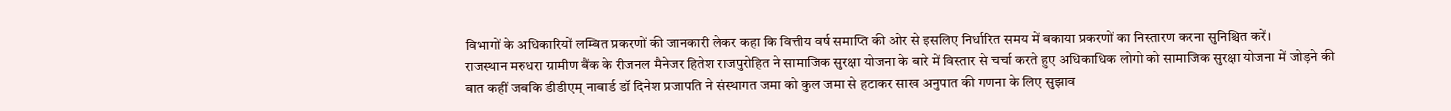विभागों के अधिकारियों लम्बित प्रकरणों की जानकारी लेकर कहा कि वित्तीय वर्ष समाप्ति की ओर से इसलिए निर्धारित समय में बकाया प्रकरणों का निस्तारण करना सुनिश्चित करें।
राजस्थान मरुधरा ग्रामीण बैंक के रीजनल मैनेजर हितेश राजपुरोहित ने सामाजिक सुरक्षा योजना के बारे में विस्तार से चर्चा करते हुए अधिकाधिक लोगो को सामाजिक सुरक्षा योजना में जोड़ने की बात कहीं जबकि डीडीएम् नाबार्ड डॉ दिनेश प्रजापति ने संस्थागत जमा को कुल जमा से हटाकर साख अनुपात की गणना के लिए सुझाव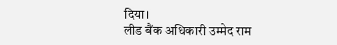दिया।
लीड बैंक अधिकारी उम्मेद राम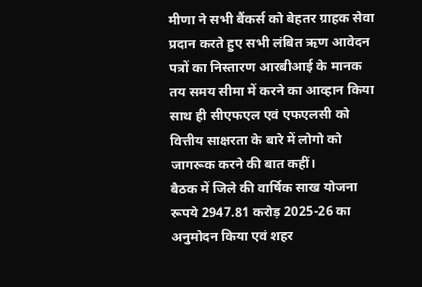मीणा ने सभी बैंकर्स को बेहतर ग्राहक सेवा प्रदान करते हुए सभी लंबित ऋण आवेदन पत्रों का निस्तारण आरबीआई के मानक तय समय सीमा में करने का आव्हान किया साथ ही सीएफएल एवं एफएलसी को वित्तीय साक्षरता के बारे में लोगो को जागरूक करने की बात कहीं।
बैठक में जिले की वार्षिक साख योजना रूपये 2947.81 करोड़ 2025-26 का अनुमोदन किया एवं शहर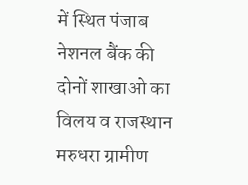में स्थित पंजाब नेशनल बैंक की दोनों शाखाओ का विलय व राजस्थान मरुधरा ग्रामीण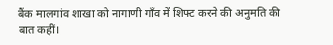बैंक मालगांव शाखा को नागाणी गाँव में शिफ्ट करने की अनुमति की बात कहीं।